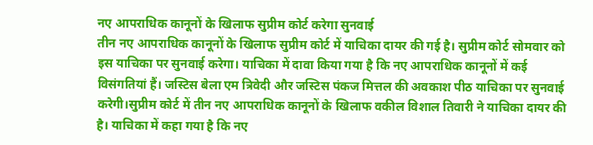नए आपराधिक कानूनों के खिलाफ सुप्रीम कोर्ट करेगा सुनवाई
तीन नए आपराधिक कानूनों के खिलाफ सुप्रीम कोर्ट में याचिका दायर की गई है। सुप्रीम कोर्ट सोमवार को इस याचिका पर सुनवाई करेगा। याचिका में दावा किया गया है कि नए आपराधिक कानूनों में कई विसंगतियां हैं। जस्टिस बेला एम त्रिवेदी और जस्टिस पंकज मित्तल की अवकाश पीठ याचिका पर सुनवाई करेगी।सुप्रीम कोर्ट में तीन नए आपराधिक कानूनों के खिलाफ वकील विशाल तिवारी ने याचिका दायर की है। याचिका में कहा गया है कि नए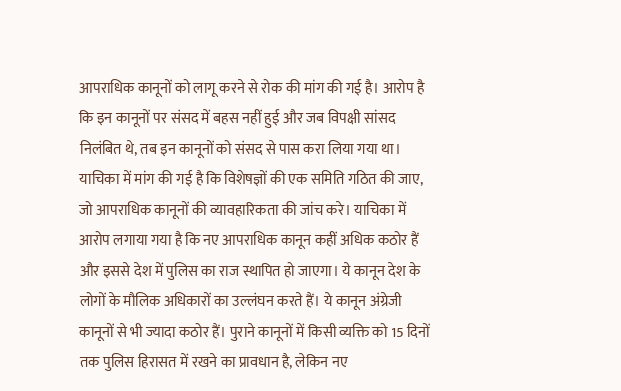आपराधिक कानूनों को लागू करने से रोक की मांग की गई है। आरोप है कि इन कानूनों पर संसद में बहस नहीं हुई और जब विपक्षी सांसद निलंबित थे, तब इन कानूनों को संसद से पास करा लिया गया था। याचिका में मांग की गई है कि विशेषज्ञों की एक समिति गठित की जाए, जो आपराधिक कानूनों की व्यावहारिकता की जांच करे। याचिका में आरोप लगाया गया है कि नए आपराधिक कानून कहीं अधिक कठोर हैं और इससे देश में पुलिस का राज स्थापित हो जाएगा। ये कानून देश के लोगों के मौलिक अधिकारों का उल्लंघन करते हैं। ये कानून अंग्रेजी कानूनों से भी ज्यादा कठोर हैं। पुराने कानूनों में किसी व्यक्ति को 15 दिनों तक पुलिस हिरासत में रखने का प्रावधान है, लेकिन नए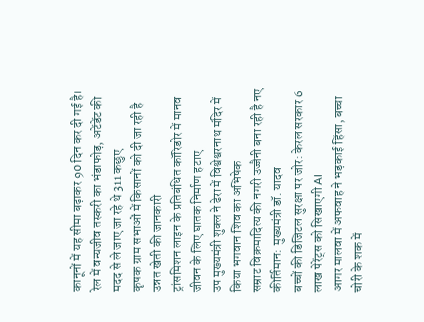कानूनों में यह सीमा बढ़ाकर 90 दिन कर दी गई है।
रेल में वन्यजीव तस्करी का भंडाफोड़, अटेंडेंट की मदद से ले जाए जा रहे थे 311 कछुए
कृषक ग्राम सभाओं में किसानों को दी जा रही है उन्नत खेती की जानकारी
ट्रांसमिशन लाइन के प्रतिबंधित कॉरिडोर में मानव जीवन के लिए घातक निर्माण हटाए
उप मुख्यमंत्री शुक्ल ने ढेरा में विश्वेश्वरनाथ मंदिर में किया भगवान शिव का अभिषेक
सम्राट विक्रमादित्य की नगरी उज्जैनी बना रही है नए कीर्तिमान: मुख्यमंत्री डॉ. यादव
बच्चों की डिजिटल सुरक्षा पर जोर: केरल सरकार 6 लाख पेरेंट्स को सिखाएगी AI
आगर मालवा में अफवाह ने भड़काई हिंसा, बच्चा चोरी के शक में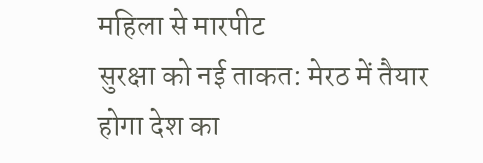महिला से मारपीट
सुरक्षा को नई ताकत: मेरठ में तैयार होगा देश का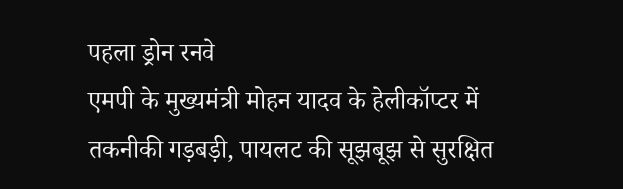पहला ड्रोन रनवे
एमपी के मुख्यमंत्री मोहन यादव के हेलीकॉप्टर में तकनीकी गड़बड़ी, पायलट की सूझबूझ से सुरक्षित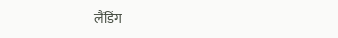लैंडिंग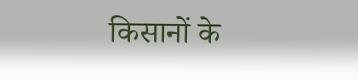किसानों के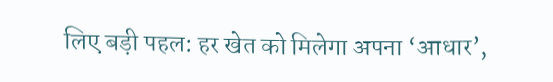लिए बड़ी पहल: हर खेत को मिलेगा अपना ‘आधार’,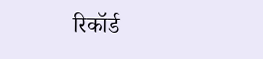रिकॉर्ड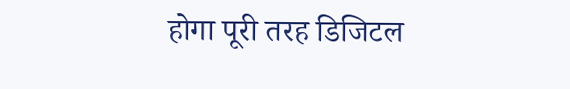होगा पूरी तरह डिजिटल